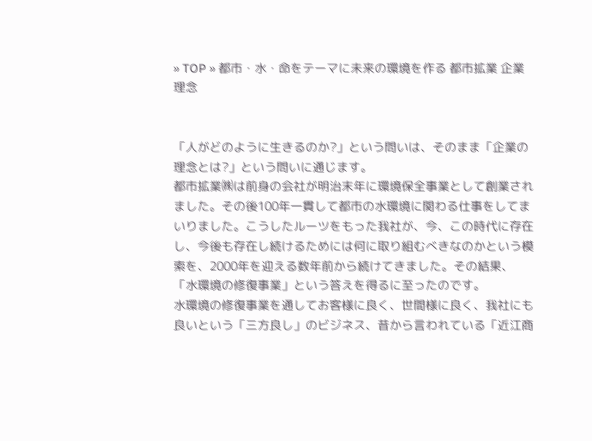» TOP » 都市・水・命をテーマに未来の環境を作る 都市拡業 企業理念


「人がどのように生きるのか?」という問いは、そのまま「企業の理念とは?」という問いに通じます。
都市拡業㈱は前身の会社が明治末年に環境保全事業として創業されました。その後100年一貫して都市の水環境に関わる仕事をしてまいりました。こうしたルーツをもった我社が、今、この時代に存在し、今後も存在し続けるためには何に取り組むべきなのかという模索を、2000年を迎える数年前から続けてきました。その結果、「水環境の修復事業」という答えを得るに至ったのです。
水環境の修復事業を通してお客様に良く、世間様に良く、我社にも良いという「三方良し」のビジネス、昔から言われている「近江商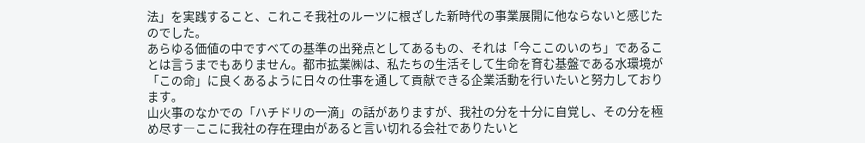法」を実践すること、これこそ我社のルーツに根ざした新時代の事業展開に他ならないと感じたのでした。
あらゆる価値の中ですべての基準の出発点としてあるもの、それは「今ここのいのち」であることは言うまでもありません。都市拡業㈱は、私たちの生活そして生命を育む基盤である水環境が「この命」に良くあるように日々の仕事を通して貢献できる企業活動を行いたいと努力しております。
山火事のなかでの「ハチドリの一滴」の話がありますが、我社の分を十分に自覚し、その分を極め尽す―ここに我社の存在理由があると言い切れる会社でありたいと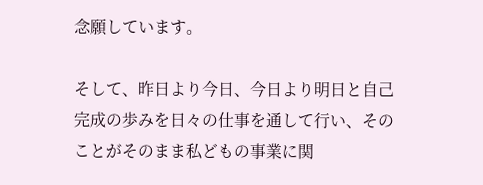念願しています。

そして、昨日より今日、今日より明日と自己完成の歩みを日々の仕事を通して行い、そのことがそのまま私どもの事業に関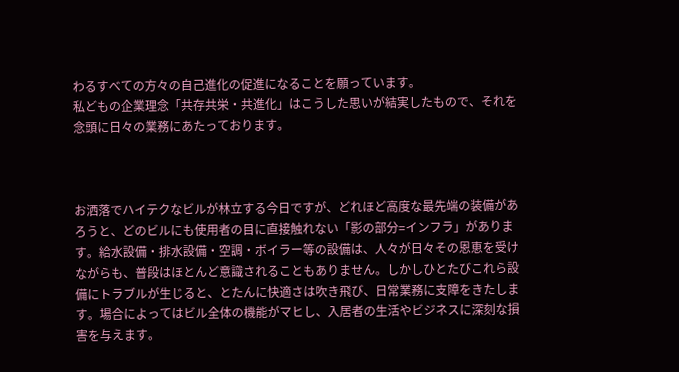わるすべての方々の自己進化の促進になることを願っています。
私どもの企業理念「共存共栄・共進化」はこうした思いが結実したもので、それを念頭に日々の業務にあたっております。



お洒落でハイテクなビルが林立する今日ですが、どれほど高度な最先端の装備があろうと、どのビルにも使用者の目に直接触れない「影の部分=インフラ」があります。給水設備・排水設備・空調・ボイラー等の設備は、人々が日々その恩恵を受けながらも、普段はほとんど意識されることもありません。しかしひとたびこれら設備にトラブルが生じると、とたんに快適さは吹き飛び、日常業務に支障をきたします。場合によってはビル全体の機能がマヒし、入居者の生活やビジネスに深刻な損害を与えます。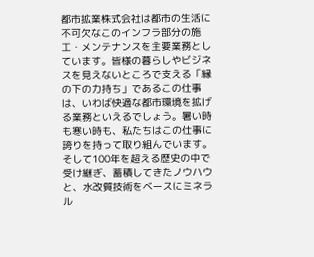都市拡業株式会社は都市の生活に不可欠なこのインフラ部分の施工・メンテナンスを主要業務としています。皆様の暮らしやビジネスを見えないところで支える「縁の下の力持ち」であるこの仕事は、いわば快適な都市環境を拡げる業務といえるでしょう。暑い時も寒い時も、私たちはこの仕事に誇りを持って取り組んでいます。
そして100年を超える歴史の中で受け継ぎ、蓄積してきたノウハウと、水改質技術をベースにミネラル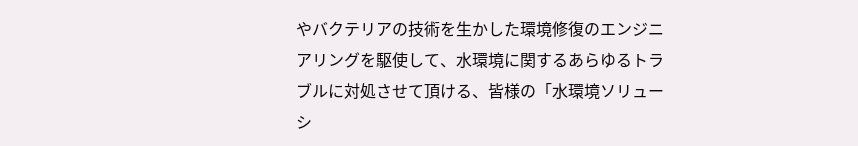やバクテリアの技術を生かした環境修復のエンジニアリングを駆使して、水環境に関するあらゆるトラブルに対処させて頂ける、皆様の「水環境ソリューシ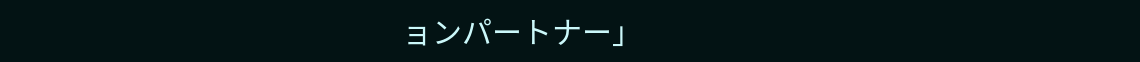ョンパートナー」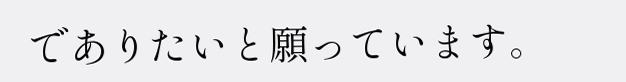でありたいと願っています。